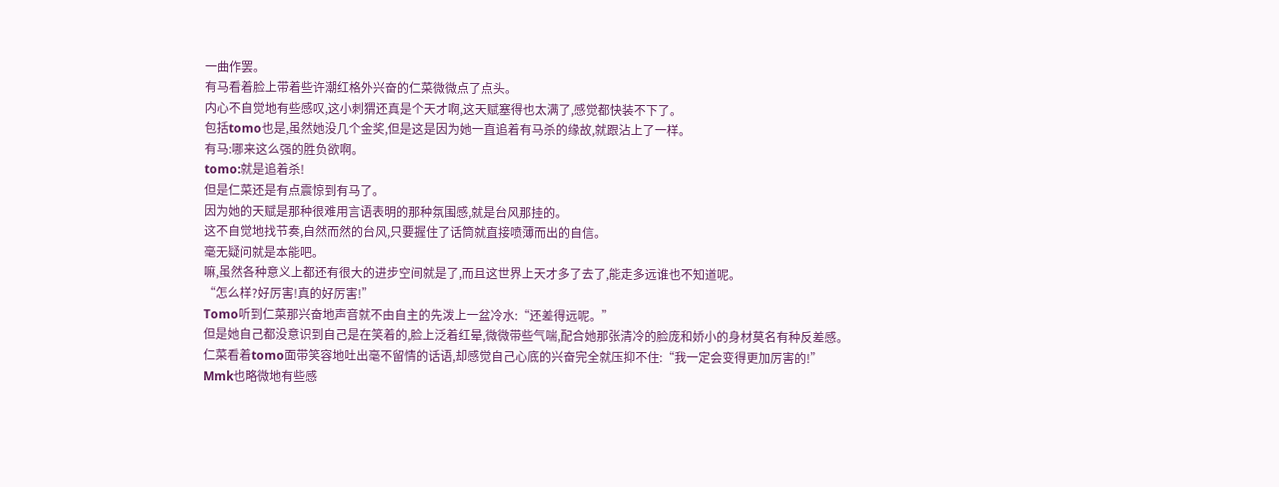一曲作罢。
有马看着脸上带着些许潮红格外兴奋的仁菜微微点了点头。
内心不自觉地有些感叹,这小刺猬还真是个天才啊,这天赋塞得也太满了,感觉都快装不下了。
包括tomo也是,虽然她没几个金奖,但是这是因为她一直追着有马杀的缘故,就跟沾上了一样。
有马:哪来这么强的胜负欲啊。
tomo:就是追着杀!
但是仁菜还是有点震惊到有马了。
因为她的天赋是那种很难用言语表明的那种氛围感,就是台风那挂的。
这不自觉地找节奏,自然而然的台风,只要握住了话筒就直接喷薄而出的自信。
毫无疑问就是本能吧。
嘛,虽然各种意义上都还有很大的进步空间就是了,而且这世界上天才多了去了,能走多远谁也不知道呢。
“怎么样?好厉害!真的好厉害!”
Tomo听到仁菜那兴奋地声音就不由自主的先泼上一盆冷水:“还差得远呢。”
但是她自己都没意识到自己是在笑着的,脸上泛着红晕,微微带些气喘,配合她那张清冷的脸庞和娇小的身材莫名有种反差感。
仁菜看着tomo面带笑容地吐出毫不留情的话语,却感觉自己心底的兴奋完全就压抑不住:“我一定会变得更加厉害的!”
Mmk也略微地有些感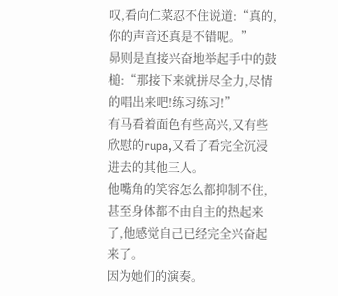叹,看向仁菜忍不住说道:“真的,你的声音还真是不错呢。”
昴则是直接兴奋地举起手中的鼓槌:“那接下来就拼尽全力,尽情的唱出来吧!练习练习!”
有马看着面色有些高兴,又有些欣慰的rupa,又看了看完全沉浸进去的其他三人。
他嘴角的笑容怎么都抑制不住,甚至身体都不由自主的热起来了,他感觉自己已经完全兴奋起来了。
因为她们的演奏。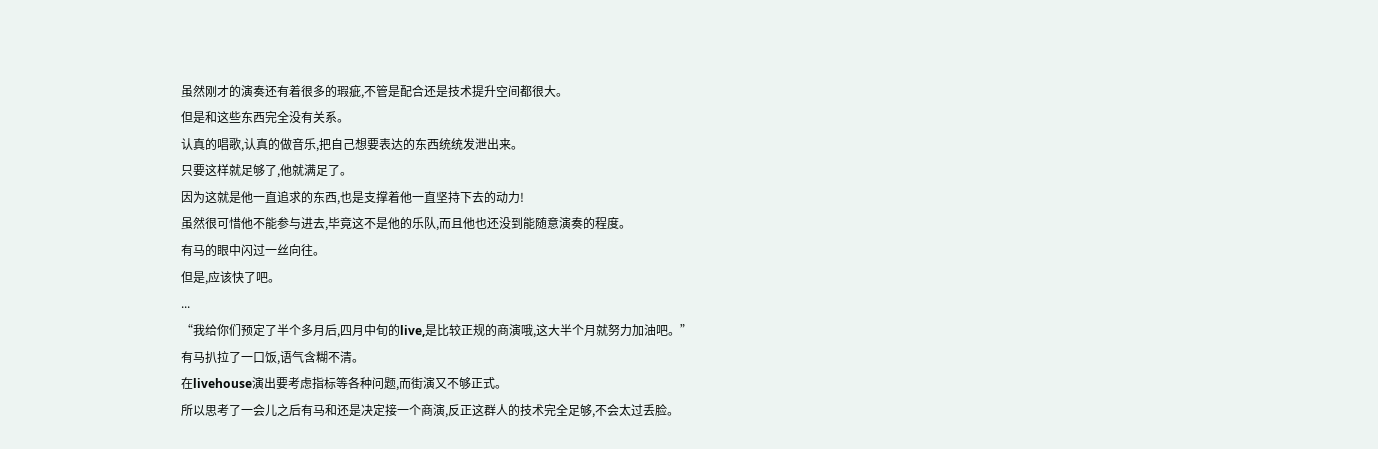虽然刚才的演奏还有着很多的瑕疵,不管是配合还是技术提升空间都很大。
但是和这些东西完全没有关系。
认真的唱歌,认真的做音乐,把自己想要表达的东西统统发泄出来。
只要这样就足够了,他就满足了。
因为这就是他一直追求的东西,也是支撑着他一直坚持下去的动力!
虽然很可惜他不能参与进去,毕竟这不是他的乐队,而且他也还没到能随意演奏的程度。
有马的眼中闪过一丝向往。
但是,应该快了吧。
...
“我给你们预定了半个多月后,四月中旬的live,是比较正规的商演哦,这大半个月就努力加油吧。”
有马扒拉了一口饭,语气含糊不清。
在livehouse演出要考虑指标等各种问题,而街演又不够正式。
所以思考了一会儿之后有马和还是决定接一个商演,反正这群人的技术完全足够,不会太过丢脸。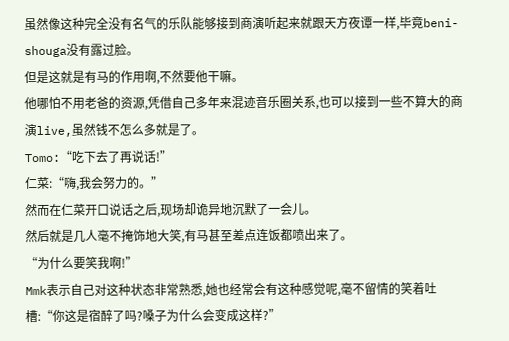虽然像这种完全没有名气的乐队能够接到商演听起来就跟天方夜谭一样,毕竟beni-shouga没有露过脸。
但是这就是有马的作用啊,不然要他干嘛。
他哪怕不用老爸的资源,凭借自己多年来混迹音乐圈关系,也可以接到一些不算大的商演live,虽然钱不怎么多就是了。
Tomo:“吃下去了再说话!”
仁菜:“嗨,我会努力的。”
然而在仁菜开口说话之后,现场却诡异地沉默了一会儿。
然后就是几人毫不掩饰地大笑,有马甚至差点连饭都喷出来了。
“为什么要笑我啊!”
Mmk表示自己对这种状态非常熟悉,她也经常会有这种感觉呢,毫不留情的笑着吐槽:“你这是宿醉了吗?嗓子为什么会变成这样?”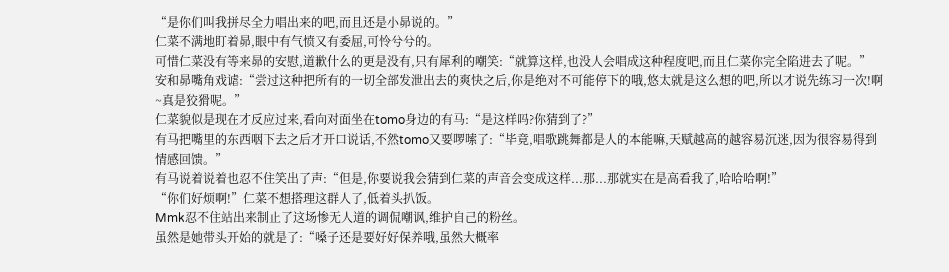“是你们叫我拼尽全力唱出来的吧,而且还是小昴说的。”
仁菜不满地盯着昴,眼中有气愤又有委屈,可怜兮兮的。
可惜仁菜没有等来昴的安慰,道歉什么的更是没有,只有犀利的嘲笑:“就算这样,也没人会唱成这种程度吧,而且仁菜你完全陷进去了呢。”
安和昴嘴角戏谑:“尝过这种把所有的一切全部发泄出去的爽快之后,你是绝对不可能停下的哦,悠太就是这么想的吧,所以才说先练习一次!啊~真是狡猾呢。”
仁菜貌似是现在才反应过来,看向对面坐在tomo身边的有马:“是这样吗?你猜到了?”
有马把嘴里的东西咽下去之后才开口说话,不然tomo又要啰嗦了:“毕竟,唱歌跳舞都是人的本能嘛,天赋越高的越容易沉迷,因为很容易得到情感回馈。”
有马说着说着也忍不住笑出了声:“但是,你要说我会猜到仁菜的声音会变成这样...那...那就实在是高看我了,哈哈哈啊!”
“你们好烦啊!”仁菜不想搭理这群人了,低着头扒饭。
Mmk忍不住站出来制止了这场惨无人道的调侃嘲讽,维护自己的粉丝。
虽然是她带头开始的就是了:“嗓子还是要好好保养哦,虽然大概率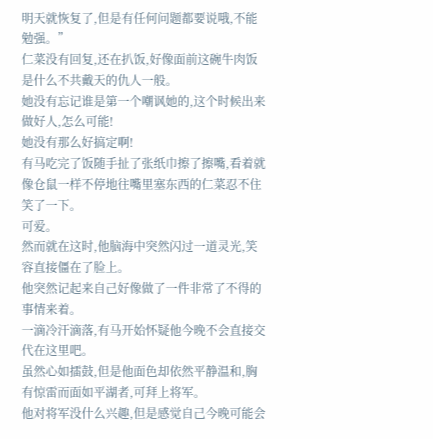明天就恢复了,但是有任何问题都要说哦,不能勉强。”
仁菜没有回复,还在扒饭,好像面前这碗牛肉饭是什么不共戴天的仇人一般。
她没有忘记谁是第一个嘲讽她的,这个时候出来做好人,怎么可能!
她没有那么好搞定啊!
有马吃完了饭随手扯了张纸巾擦了擦嘴,看着就像仓鼠一样不停地往嘴里塞东西的仁菜忍不住笑了一下。
可爱。
然而就在这时,他脑海中突然闪过一道灵光,笑容直接僵在了脸上。
他突然记起来自己好像做了一件非常了不得的事情来着。
一滴冷汗滴落,有马开始怀疑他今晚不会直接交代在这里吧。
虽然心如擂鼓,但是他面色却依然平静温和,胸有惊雷而面如平湖者,可拜上将军。
他对将军没什么兴趣,但是感觉自己今晚可能会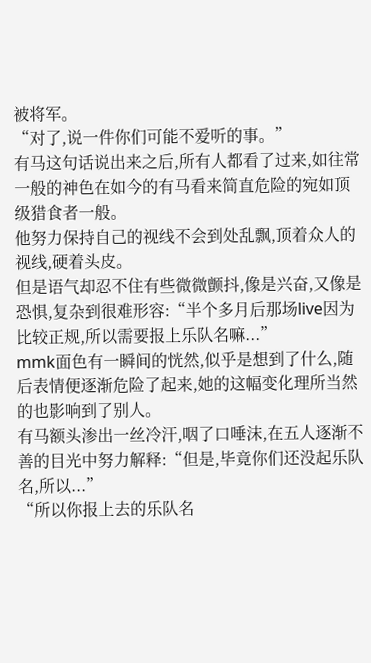被将军。
“对了,说一件你们可能不爱听的事。”
有马这句话说出来之后,所有人都看了过来,如往常一般的神色在如今的有马看来简直危险的宛如顶级猎食者一般。
他努力保持自己的视线不会到处乱飘,顶着众人的视线,硬着头皮。
但是语气却忍不住有些微微颤抖,像是兴奋,又像是恐惧,复杂到很难形容:“半个多月后那场live因为比较正规,所以需要报上乐队名嘛...”
mmk面色有一瞬间的恍然,似乎是想到了什么,随后表情便逐渐危险了起来,她的这幅变化理所当然的也影响到了别人。
有马额头渗出一丝冷汗,咽了口唾沫,在五人逐渐不善的目光中努力解释:“但是,毕竟你们还没起乐队名,所以...”
“所以你报上去的乐队名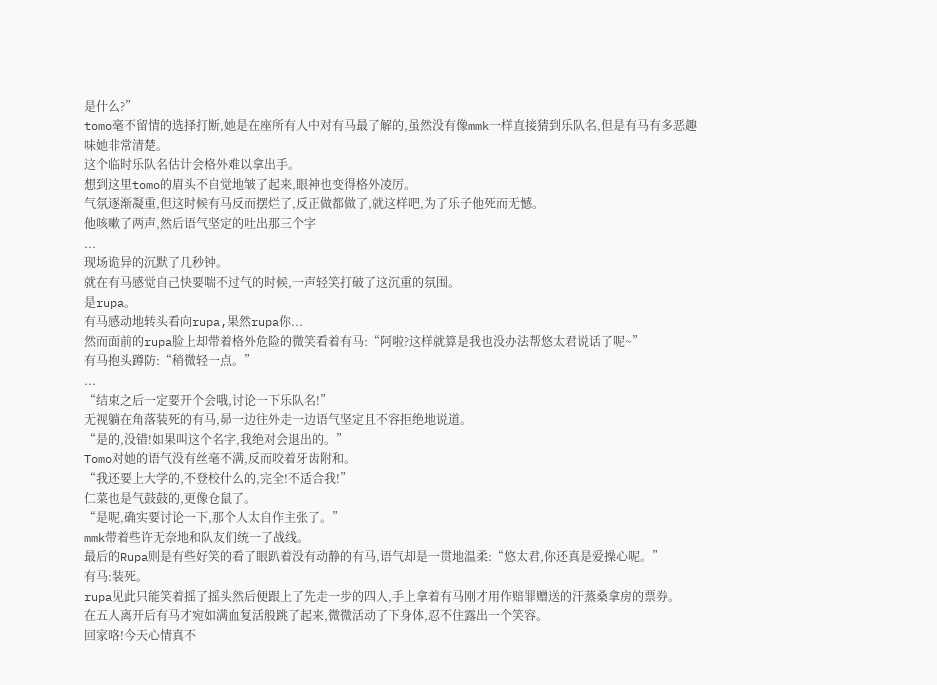是什么?”
tomo毫不留情的选择打断,她是在座所有人中对有马最了解的,虽然没有像mmk一样直接猜到乐队名,但是有马有多恶趣味她非常清楚。
这个临时乐队名估计会格外难以拿出手。
想到这里tomo的眉头不自觉地皱了起来,眼神也变得格外凌厉。
气氛逐渐凝重,但这时候有马反而摆烂了,反正做都做了,就这样吧,为了乐子他死而无憾。
他咳嗽了两声,然后语气坚定的吐出那三个字
...
现场诡异的沉默了几秒钟。
就在有马感觉自己快要喘不过气的时候,一声轻笑打破了这沉重的氛围。
是rupa。
有马感动地转头看向rupa,果然rupa你...
然而面前的rupa脸上却带着格外危险的微笑看着有马:“阿啦?这样就算是我也没办法帮悠太君说话了呢~”
有马抱头蹲防:“稍微轻一点。”
...
“结束之后一定要开个会哦,讨论一下乐队名!”
无视躺在角落装死的有马,昴一边往外走一边语气坚定且不容拒绝地说道。
“是的,没错!如果叫这个名字,我绝对会退出的。”
Tomo对她的语气没有丝毫不满,反而咬着牙齿附和。
“我还要上大学的,不登校什么的,完全!不适合我!”
仁菜也是气鼓鼓的,更像仓鼠了。
“是呢,确实要讨论一下,那个人太自作主张了。”
mmk带着些许无奈地和队友们统一了战线。
最后的Rupa则是有些好笑的看了眼趴着没有动静的有马,语气却是一贯地温柔:“悠太君,你还真是爱操心呢。”
有马:装死。
rupa见此只能笑着摇了摇头然后便跟上了先走一步的四人,手上拿着有马刚才用作赔罪赠送的汗蒸桑拿房的票券。
在五人离开后有马才宛如满血复活般跳了起来,微微活动了下身体,忍不住露出一个笑容。
回家咯!今天心情真不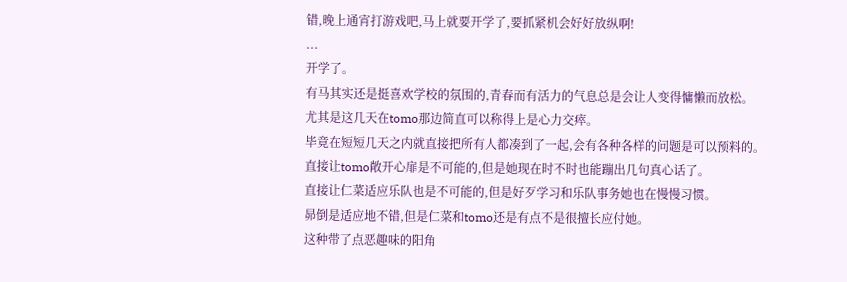错,晚上通宵打游戏吧,马上就要开学了,要抓紧机会好好放纵啊!
...
开学了。
有马其实还是挺喜欢学校的氛围的,青春而有活力的气息总是会让人变得慵懒而放松。
尤其是这几天在tomo那边简直可以称得上是心力交瘁。
毕竟在短短几天之内就直接把所有人都凑到了一起,会有各种各样的问题是可以预料的。
直接让tomo敞开心扉是不可能的,但是她现在时不时也能蹦出几句真心话了。
直接让仁菜适应乐队也是不可能的,但是好歹学习和乐队事务她也在慢慢习惯。
昴倒是适应地不错,但是仁菜和tomo还是有点不是很擅长应付她。
这种带了点恶趣味的阳角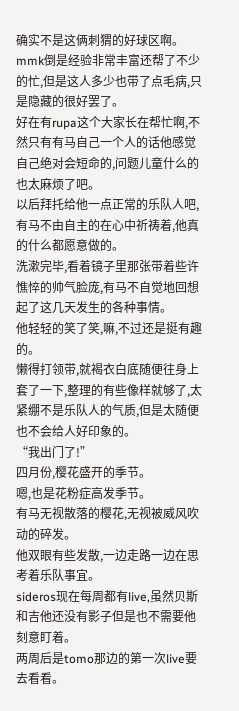确实不是这俩刺猬的好球区啊。
mmk倒是经验非常丰富还帮了不少的忙,但是这人多少也带了点毛病,只是隐藏的很好罢了。
好在有rupa这个大家长在帮忙啊,不然只有有马自己一个人的话他感觉自己绝对会短命的,问题儿童什么的也太麻烦了吧。
以后拜托给他一点正常的乐队人吧,有马不由自主的在心中祈祷着,他真的什么都愿意做的。
洗漱完毕,看着镜子里那张带着些许憔悴的帅气脸庞,有马不自觉地回想起了这几天发生的各种事情。
他轻轻的笑了笑,嘛,不过还是挺有趣的。
懒得打领带,就褐衣白底随便往身上套了一下,整理的有些像样就够了,太紧绷不是乐队人的气质,但是太随便也不会给人好印象的。
“我出门了!”
四月份,樱花盛开的季节。
嗯,也是花粉症高发季节。
有马无视散落的樱花,无视被威风吹动的碎发。
他双眼有些发散,一边走路一边在思考着乐队事宜。
sideros现在每周都有live,虽然贝斯和吉他还没有影子但是也不需要他刻意盯着。
两周后是tomo那边的第一次live要去看看。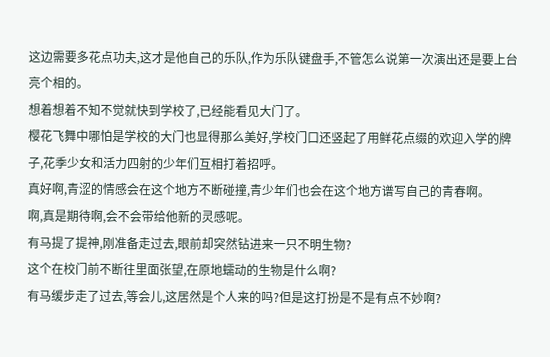这边需要多花点功夫,这才是他自己的乐队,作为乐队键盘手,不管怎么说第一次演出还是要上台亮个相的。
想着想着不知不觉就快到学校了,已经能看见大门了。
樱花飞舞中哪怕是学校的大门也显得那么美好,学校门口还竖起了用鲜花点缀的欢迎入学的牌子,花季少女和活力四射的少年们互相打着招呼。
真好啊,青涩的情感会在这个地方不断碰撞,青少年们也会在这个地方谱写自己的青春啊。
啊,真是期待啊,会不会带给他新的灵感呢。
有马提了提神,刚准备走过去,眼前却突然钻进来一只不明生物?
这个在校门前不断往里面张望,在原地蠕动的生物是什么啊?
有马缓步走了过去,等会儿,这居然是个人来的吗?但是这打扮是不是有点不妙啊?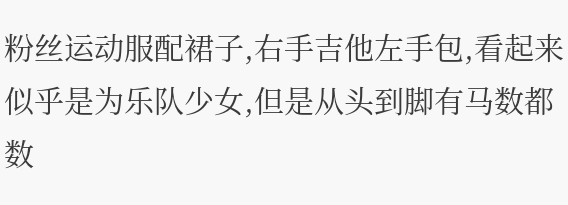粉丝运动服配裙子,右手吉他左手包,看起来似乎是为乐队少女,但是从头到脚有马数都数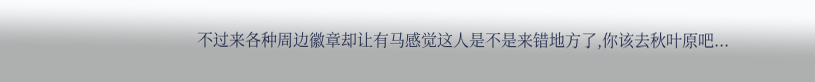不过来各种周边徽章却让有马感觉这人是不是来错地方了,你该去秋叶原吧...